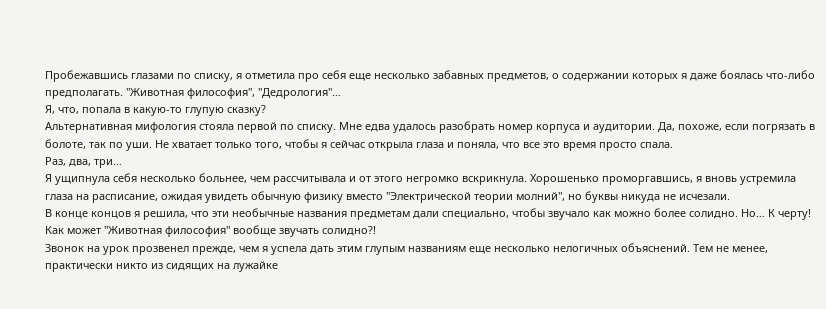Пробежавшись глазами по списку, я отметила про себя еще несколько забавных предметов, о содержании которых я даже боялась что-либо предполагать. "Животная философия", "Дедрология"…
Я, что, попала в какую-то глупую сказку?
Альтернативная мифология стояла первой по списку. Мне едва удалось разобрать номер корпуса и аудитории. Да, похоже, если погрязать в болоте, так по уши. Не хватает только того, чтобы я сейчас открыла глаза и поняла, что все это время просто спала.
Раз, два, три…
Я ущипнула себя несколько больнее, чем рассчитывала и от этого негромко вскрикнула. Хорошенько проморгавшись, я вновь устремила глаза на расписание, ожидая увидеть обычную физику вместо "Электрической теории молний", но буквы никуда не исчезали.
В конце концов я решила, что эти необычные названия предметам дали специально, чтобы звучало как можно более солидно. Но… К черту! Как может "Животная философия" вообще звучать солидно?!
Звонок на урок прозвенел прежде, чем я успела дать этим глупым названиям еще несколько нелогичных объяснений. Тем не менее, практически никто из сидящих на лужайке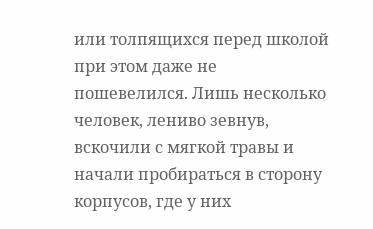или толпящихся перед школой при этом даже не пошевелился. Лишь несколько человек, лениво зевнув, вскочили с мягкой травы и начали пробираться в сторону корпусов, где у них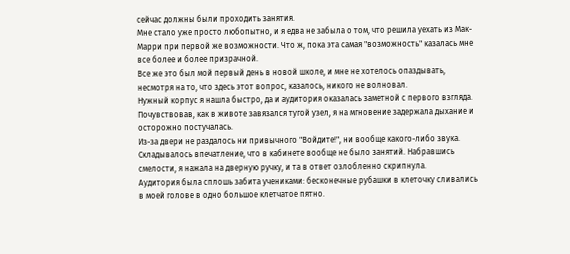сейчас должны были проходить занятия.
Мне стало уже просто любопытно, и я едва не забыла о том, что решила уехать из Мак-Марри при первой же возможности. Что ж, пока эта самая "возможность" казалась мне все более и более призрачной.
Все же это был мой первый день в новой школе, и мне не хотелось опаздывать, несмотря на то, что здесь этот вопрос, казалось, никого не волновал.
Нужный корпус я нашла быстро, да и аудитория оказалась заметной с первого взгляда. Почувствовав, как в животе завязался тугой узел, я на мгновение задержала дыхание и осторожно постучалась.
Из-за двери не раздалось ни привычного "Войдите!", ни вообще какого-либо звука. Складывалось впечатление, что в кабинете вообще не было занятий. Набравшись смелости, я нажала на дверную ручку, и та в ответ озлобленно скрипнула.
Аудитория была сплошь забита учениками: бесконечные рубашки в клеточку сливались в моей голове в одно большое клетчатое пятно.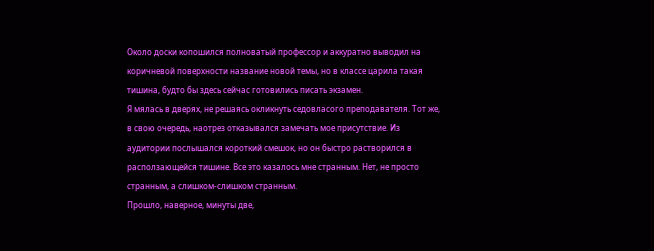Около доски копошился полноватый профессор и аккуратно выводил на коричневой поверхности название новой темы, но в классе царила такая тишина, будто бы здесь сейчас готовились писать экзамен.
Я мялась в дверях, не решаясь окликнуть седовласого преподавателя. Тот же, в свою очередь, наотрез отказывался замечать мое присутствие. Из аудитории послышался короткий смешок, но он быстро растворился в расползающейся тишине. Все это казалось мне странным. Нет, не просто странным, а слишком-слишком странным.
Прошло, наверное, минуты две,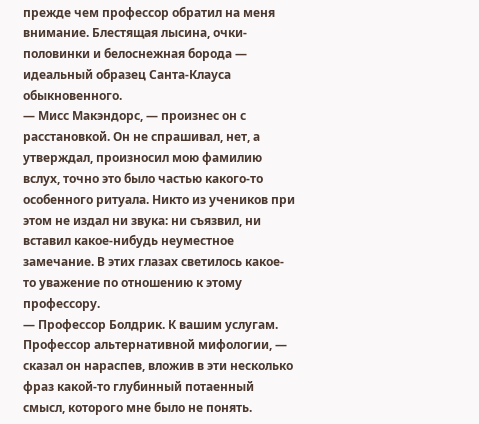прежде чем профессор обратил на меня внимание. Блестящая лысина, очки-половинки и белоснежная борода — идеальный образец Санта-Клауса обыкновенного.
— Мисс Макэндорс, — произнес он с расстановкой. Он не спрашивал, нет, а утверждал, произносил мою фамилию вслух, точно это было частью какого-то особенного ритуала. Никто из учеников при этом не издал ни звука: ни съязвил, ни вставил какое-нибудь неуместное замечание. В этих глазах светилось какое-то уважение по отношению к этому профессору.
— Профессор Болдрик. К вашим услугам. Профессор альтернативной мифологии, — сказал он нараспев, вложив в эти несколько фраз какой-то глубинный потаенный смысл, которого мне было не понять.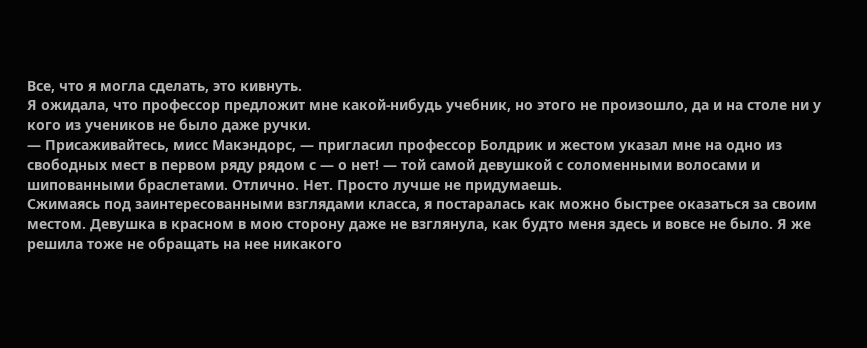Все, что я могла сделать, это кивнуть.
Я ожидала, что профессор предложит мне какой-нибудь учебник, но этого не произошло, да и на столе ни у кого из учеников не было даже ручки.
— Присаживайтесь, мисс Макэндорс, — пригласил профессор Болдрик и жестом указал мне на одно из свободных мест в первом ряду рядом с — о нет! — той самой девушкой с соломенными волосами и шипованными браслетами. Отлично. Нет. Просто лучше не придумаешь.
Сжимаясь под заинтересованными взглядами класса, я постаралась как можно быстрее оказаться за своим местом. Девушка в красном в мою сторону даже не взглянула, как будто меня здесь и вовсе не было. Я же решила тоже не обращать на нее никакого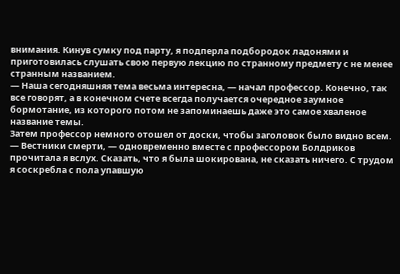внимания. Кинув сумку под парту, я подперла подбородок ладонями и приготовилась слушать свою первую лекцию по странному предмету с не менее странным названием.
— Наша сегодняшняя тема весьма интересна, — начал профессор. Конечно, так все говорят, а в конечном счете всегда получается очередное заумное бормотание, из которого потом не запоминаешь даже это самое хваленое название темы.
Затем профессор немного отошел от доски, чтобы заголовок было видно всем.
— Вестники смерти, — одновременно вместе с профессором Болдриков прочитала я вслух. Сказать, что я была шокирована, не сказать ничего. С трудом я соскребла с пола упавшую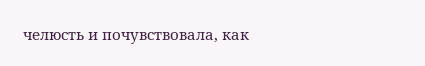челюсть и почувствовала, как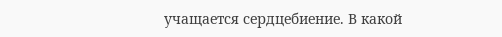учащается сердцебиение. В какой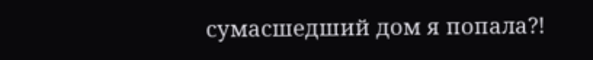сумасшедший дом я попала?!